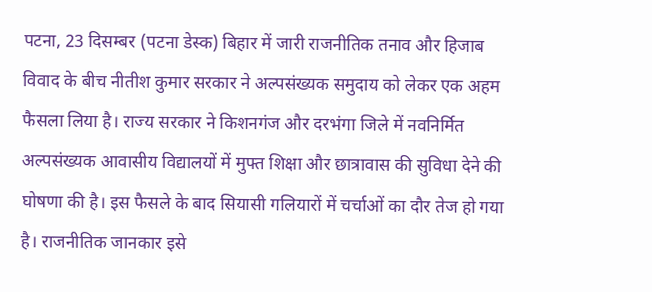पटना, 23 दिसम्बर (पटना डेस्क) बिहार में जारी राजनीतिक तनाव और हिजाब विवाद के बीच नीतीश कुमार सरकार ने अल्पसंख्यक समुदाय को लेकर एक अहम फैसला लिया है। राज्य सरकार ने किशनगंज और दरभंगा जिले में नवनिर्मित अल्पसंख्यक आवासीय विद्यालयों में मुफ्त शिक्षा और छात्रावास की सुविधा देने की घोषणा की है। इस फैसले के बाद सियासी गलियारों में चर्चाओं का दौर तेज हो गया है। राजनीतिक जानकार इसे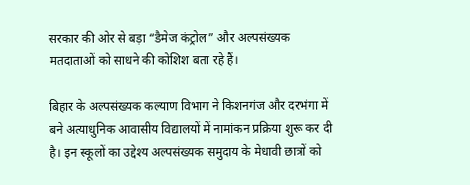सरकार की ओर से बड़ा “डैमेज कंट्रोल” और अल्पसंख्यक मतदाताओं को साधने की कोशिश बता रहे हैं।

बिहार के अल्पसंख्यक कल्याण विभाग ने किशनगंज और दरभंगा में बने अत्याधुनिक आवासीय विद्यालयों में नामांकन प्रक्रिया शुरू कर दी है। इन स्कूलों का उद्देश्य अल्पसंख्यक समुदाय के मेधावी छात्रों को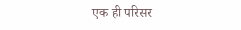एक ही परिसर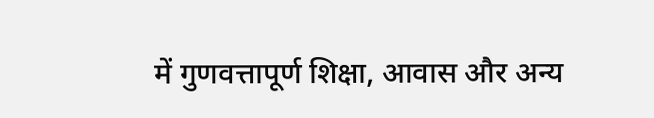में गुणवत्तापूर्ण शिक्षा, आवास और अन्य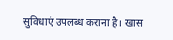सुविधाएं उपलब्ध कराना है। खास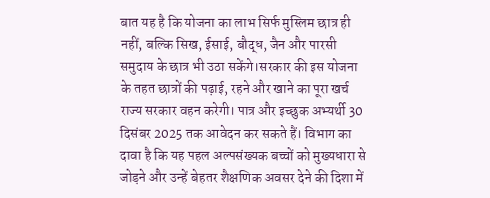बात यह है कि योजना का लाभ सिर्फ मुस्लिम छात्र ही नहीं, बल्कि सिख, ईसाई, बौद्ध, जैन और पारसी समुदाय के छात्र भी उठा सकेंगे।सरकार की इस योजना के तहत छात्रों की पढ़ाई, रहने और खाने का पूरा खर्च राज्य सरकार वहन करेगी। पात्र और इच्छुक अभ्यर्थी 30 दिसंबर 2025 तक आवेदन कर सकते हैं। विभाग का दावा है कि यह पहल अल्पसंख्यक बच्चों को मुख्यधारा से जोड़ने और उन्हें बेहतर शैक्षणिक अवसर देने की दिशा में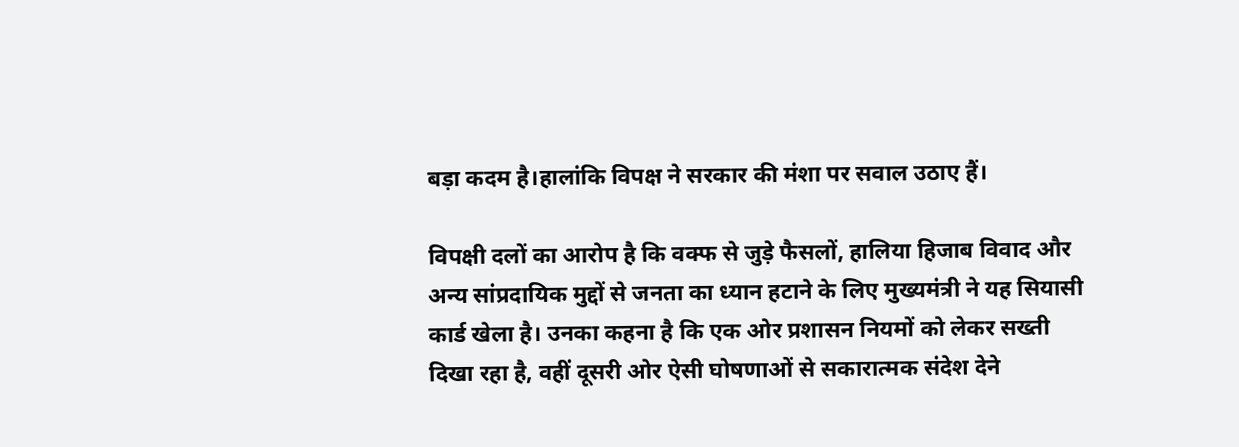बड़ा कदम है।हालांकि विपक्ष ने सरकार की मंशा पर सवाल उठाए हैं।

विपक्षी दलों का आरोप है कि वक्फ से जुड़े फैसलों, हालिया हिजाब विवाद और अन्य सांप्रदायिक मुद्दों से जनता का ध्यान हटाने के लिए मुख्यमंत्री ने यह सियासी कार्ड खेला है। उनका कहना है कि एक ओर प्रशासन नियमों को लेकर सख्ती दिखा रहा है, वहीं दूसरी ओर ऐसी घोषणाओं से सकारात्मक संदेश देने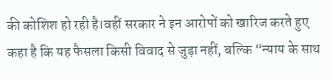की कोशिश हो रही है।वहीं सरकार ने इन आरोपों को खारिज करते हुए कहा है कि यह फैसला किसी विवाद से जुड़ा नहीं, बल्कि “न्याय के साथ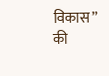विकास” की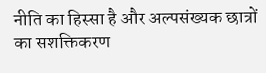नीति का हिस्सा है और अल्पसंख्यक छात्रों का सशक्तिकरण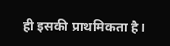ही इसकी प्राथमिकता है।